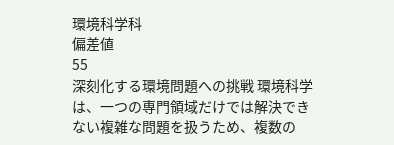環境科学科
偏差値
55
深刻化する環境問題への挑戦 環境科学は、一つの専門領域だけでは解決できない複雑な問題を扱うため、複数の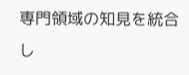専門領域の知見を統合し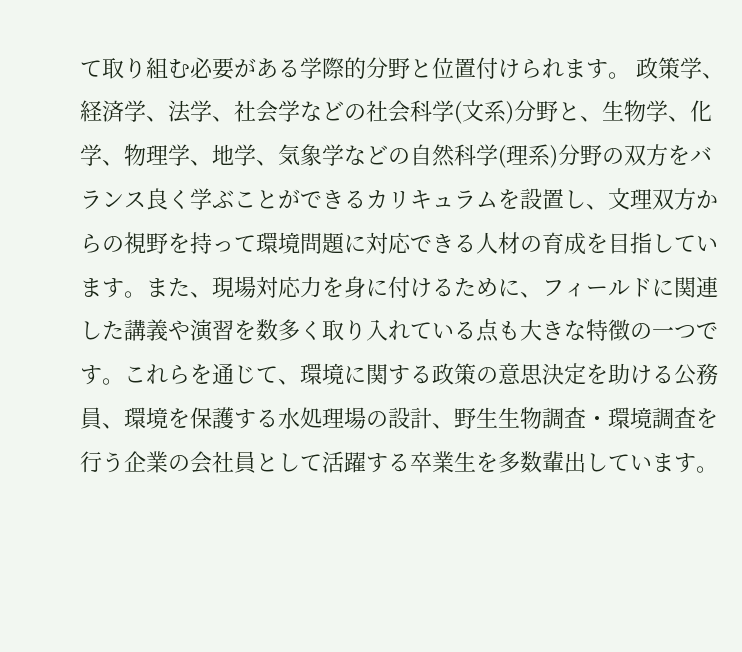て取り組む必要がある学際的分野と位置付けられます。 政策学、経済学、法学、社会学などの社会科学(文系)分野と、生物学、化学、物理学、地学、気象学などの自然科学(理系)分野の双方をバランス良く学ぶことができるカリキュラムを設置し、文理双方からの視野を持って環境問題に対応できる人材の育成を目指しています。また、現場対応力を身に付けるために、フィールドに関連した講義や演習を数多く取り入れている点も大きな特徴の一つです。これらを通じて、環境に関する政策の意思決定を助ける公務員、環境を保護する水処理場の設計、野生生物調査・環境調査を行う企業の会社員として活躍する卒業生を多数輩出しています。